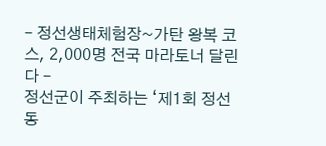– 정선생태체험장~가탄 왕복 코스, 2,000명 전국 마라토너 달린다 –
정선군이 주최하는 ‘제1회 정선동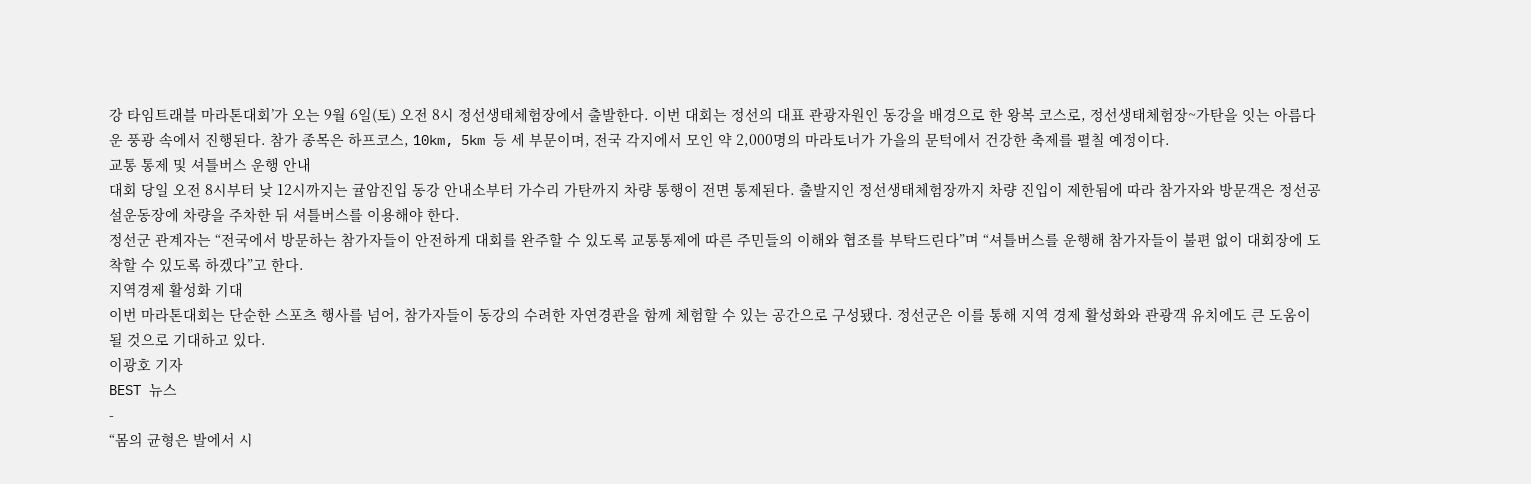강 타임트래블 마라톤대회’가 오는 9월 6일(토) 오전 8시 정선생태체험장에서 출발한다. 이번 대회는 정선의 대표 관광자원인 동강을 배경으로 한 왕복 코스로, 정선생태체험장~가탄을 잇는 아름다운 풍광 속에서 진행된다. 참가 종목은 하프코스, 10km, 5km 등 세 부문이며, 전국 각지에서 모인 약 2,000명의 마라토너가 가을의 문턱에서 건강한 축제를 펼칠 예정이다.
교통 통제 및 셔틀버스 운행 안내
대회 당일 오전 8시부터 낮 12시까지는 귤암진입 동강 안내소부터 가수리 가탄까지 차량 통행이 전면 통제된다. 출발지인 정선생태체험장까지 차량 진입이 제한됨에 따라 참가자와 방문객은 정선공설운동장에 차량을 주차한 뒤 셔틀버스를 이용해야 한다.
정선군 관계자는 “전국에서 방문하는 참가자들이 안전하게 대회를 완주할 수 있도록 교통통제에 따른 주민들의 이해와 협조를 부탁드린다”며 “셔틀버스를 운행해 참가자들이 불편 없이 대회장에 도착할 수 있도록 하겠다”고 한다.
지역경제 활성화 기대
이번 마라톤대회는 단순한 스포츠 행사를 넘어, 참가자들이 동강의 수려한 자연경관을 함께 체험할 수 있는 공간으로 구성됐다. 정선군은 이를 통해 지역 경제 활성화와 관광객 유치에도 큰 도움이 될 것으로 기대하고 있다.
이광호 기자
BEST 뉴스
-
“몸의 균형은 발에서 시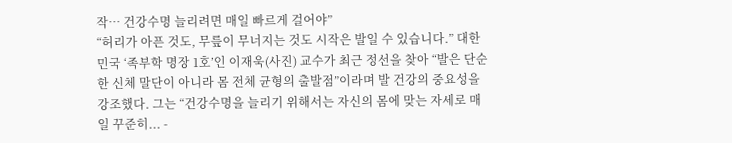작… 건강수명 늘리려면 매일 빠르게 걸어야”
“허리가 아픈 것도, 무릎이 무너지는 것도 시작은 발일 수 있습니다.” 대한민국 ‘족부학 명장 1호’인 이재욱(사진) 교수가 최근 정선을 찾아 “발은 단순한 신체 말단이 아니라 몸 전체 균형의 출발점”이라며 발 건강의 중요성을 강조했다. 그는 “건강수명을 늘리기 위해서는 자신의 몸에 맞는 자세로 매일 꾸준히... -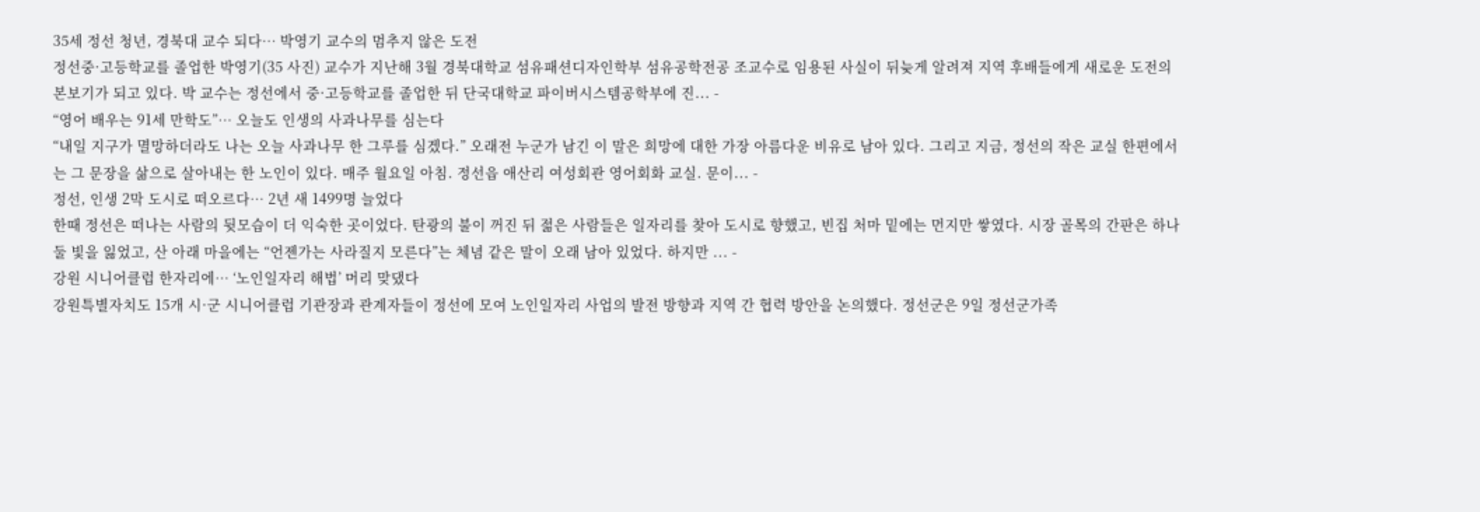35세 정선 청년, 경북대 교수 되다… 박영기 교수의 멈추지 않은 도전
정선중·고등학교를 졸업한 박영기(35 사진) 교수가 지난해 3월 경북대학교 섬유패션디자인학부 섬유공학전공 조교수로 임용된 사실이 뒤늦게 알려져 지역 후배들에게 새로운 도전의 본보기가 되고 있다. 박 교수는 정선에서 중·고등학교를 졸업한 뒤 단국대학교 파이버시스템공학부에 진... -
“영어 배우는 91세 만학도”… 오늘도 인생의 사과나무를 심는다
“내일 지구가 멸망하더라도 나는 오늘 사과나무 한 그루를 심겠다.” 오래전 누군가 남긴 이 말은 희망에 대한 가장 아름다운 비유로 남아 있다. 그리고 지금, 정선의 작은 교실 한편에서는 그 문장을 삶으로 살아내는 한 노인이 있다. 매주 월요일 아침. 정선읍 애산리 여성회관 영어회화 교실. 문이... -
정선, 인생 2막 도시로 떠오르다… 2년 새 1499명 늘었다
한때 정선은 떠나는 사람의 뒷모습이 더 익숙한 곳이었다. 탄광의 불이 꺼진 뒤 젊은 사람들은 일자리를 찾아 도시로 향했고, 빈집 처마 밑에는 먼지만 쌓였다. 시장 골목의 간판은 하나둘 빛을 잃었고, 산 아래 마을에는 “언젠가는 사라질지 모른다”는 체념 같은 말이 오래 남아 있었다. 하지만 ... -
강원 시니어클럽 한자리에… ‘노인일자리 해법’ 머리 맞댔다
강원특별자치도 15개 시·군 시니어클럽 기관장과 관계자들이 정선에 모여 노인일자리 사업의 발전 방향과 지역 간 협력 방안을 논의했다. 정선군은 9일 정선군가족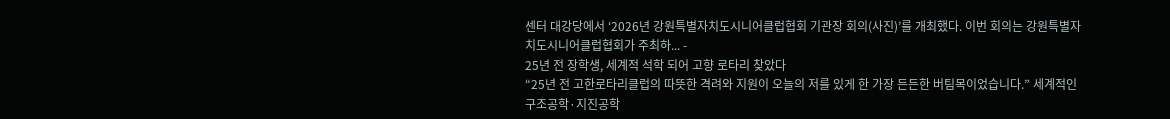센터 대강당에서 ‘2026년 강원특별자치도시니어클럽협회 기관장 회의(사진)’를 개최했다. 이번 회의는 강원특별자치도시니어클럽협회가 주최하... -
25년 전 장학생, 세계적 석학 되어 고향 로타리 찾았다
“25년 전 고한로타리클럽의 따뜻한 격려와 지원이 오늘의 저를 있게 한 가장 든든한 버팀목이었습니다.” 세계적인 구조공학·지진공학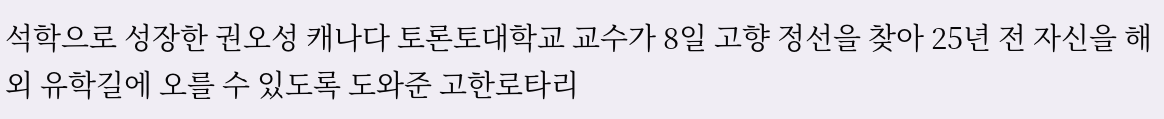석학으로 성장한 권오성 캐나다 토론토대학교 교수가 8일 고향 정선을 찾아 25년 전 자신을 해외 유학길에 오를 수 있도록 도와준 고한로타리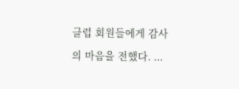클럽 회원들에게 감사의 마음을 전했다. ...